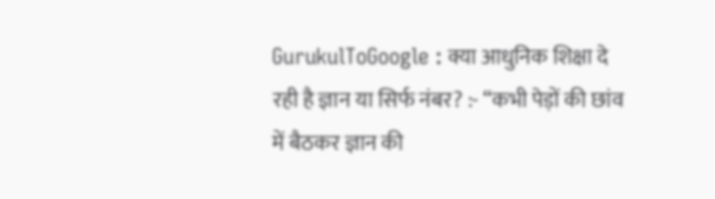GurukulToGoogle : क्या आधुनिक शिक्षा दे रही है ज्ञान या सिर्फ नंबर? :- “कभी पेड़ों की छांव में बैठकर ज्ञान की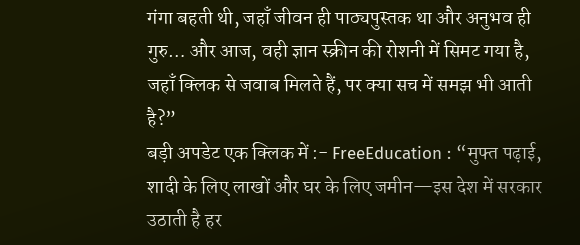गंगा बहती थी, जहाँ जीवन ही पाठ्यपुस्तक था और अनुभव ही गुरु… और आज, वही ज्ञान स्क्रीन की रोशनी में सिमट गया है, जहाँ क्लिक से जवाब मिलते हैं, पर क्या सच में समझ भी आती है?”
बड़ी अपडेट एक क्लिक में :- FreeEducation : “मुफ्त पढ़ाई, शादी के लिए लाखों और घर के लिए जमीन—इस देश में सरकार उठाती है हर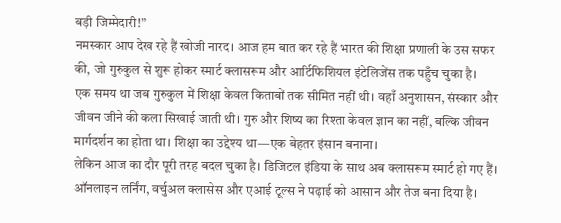बड़ी जिम्मेदारी!”
नमस्कार आप देख रहे हैं खोजी नारद। आज हम बात कर रहे हैं भारत की शिक्षा प्रणाली के उस सफर की, जो गुरुकुल से शुरू होकर स्मार्ट क्लासरूम और आर्टिफिशियल इंटेलिजेंस तक पहुँच चुका है।
एक समय था जब गुरुकुल में शिक्षा केवल किताबों तक सीमित नहीं थी। वहाँ अनुशासन, संस्कार और जीवन जीने की कला सिखाई जाती थी। गुरु और शिष्य का रिश्ता केवल ज्ञान का नहीं, बल्कि जीवन मार्गदर्शन का होता था। शिक्षा का उद्देश्य था—एक बेहतर इंसान बनाना।
लेकिन आज का दौर पूरी तरह बदल चुका है। डिजिटल इंडिया के साथ अब क्लासरूम स्मार्ट हो गए हैं। ऑनलाइन लर्निंग, वर्चुअल क्लासेस और एआई टूल्स ने पढ़ाई को आसान और तेज बना दिया है।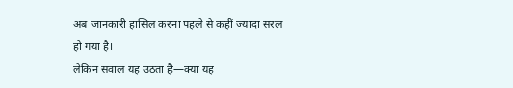अब जानकारी हासिल करना पहले से कहीं ज्यादा सरल हो गया है।
लेकिन सवाल यह उठता है—क्या यह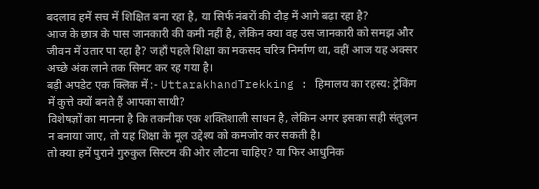बदलाव हमें सच में शिक्षित बना रहा है, या सिर्फ नंबरों की दौड़ में आगे बढ़ा रहा है?
आज के छात्र के पास जानकारी की कमी नहीं है, लेकिन क्या वह उस जानकारी को समझ और जीवन में उतार पा रहा है? जहाँ पहले शिक्षा का मकसद चरित्र निर्माण था, वहीं आज यह अक्सर अच्छे अंक लाने तक सिमट कर रह गया है।
बड़ी अपडेट एक क्लिक में :- UttarakhandTrekking : हिमालय का रहस्य: ट्रेकिंग में कुत्ते क्यों बनते हैं आपका साथी?
विशेषज्ञों का मानना है कि तकनीक एक शक्तिशाली साधन है, लेकिन अगर इसका सही संतुलन न बनाया जाए, तो यह शिक्षा के मूल उद्देश्य को कमजोर कर सकती है।
तो क्या हमें पुराने गुरुकुल सिस्टम की ओर लौटना चाहिए? या फिर आधुनिक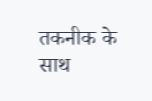तकनीक के साथ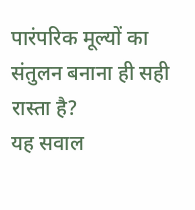पारंपरिक मूल्यों का संतुलन बनाना ही सही रास्ता है?
यह सवाल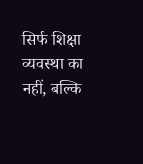सिर्फ शिक्षा व्यवस्था का नहीं, बल्कि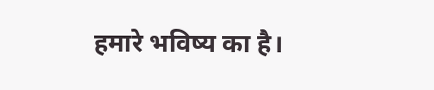हमारे भविष्य का है।